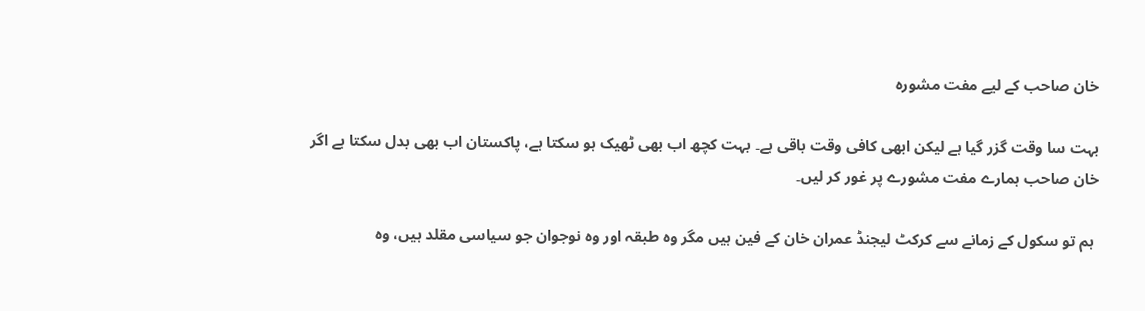خان صاحب کے لیے مفت مشورہ

بہت سا وقت گزر گیا ہے لیکن ابھی کافی وقت باقی ہے۔ بہت کچھ اب بھی ٹھیک ہو سکتا ہے، پاکستان اب بھی بدل سکتا ہے اگر خان صاحب ہمارے مفت مشورے پر غور کر لیں۔

 ہم تو سکول کے زمانے سے کرکٹ لیجنڈ عمران خان کے فین ہیں مگر وہ طبقہ اور وہ نوجوان جو سیاسی مقلد ہیں، وہ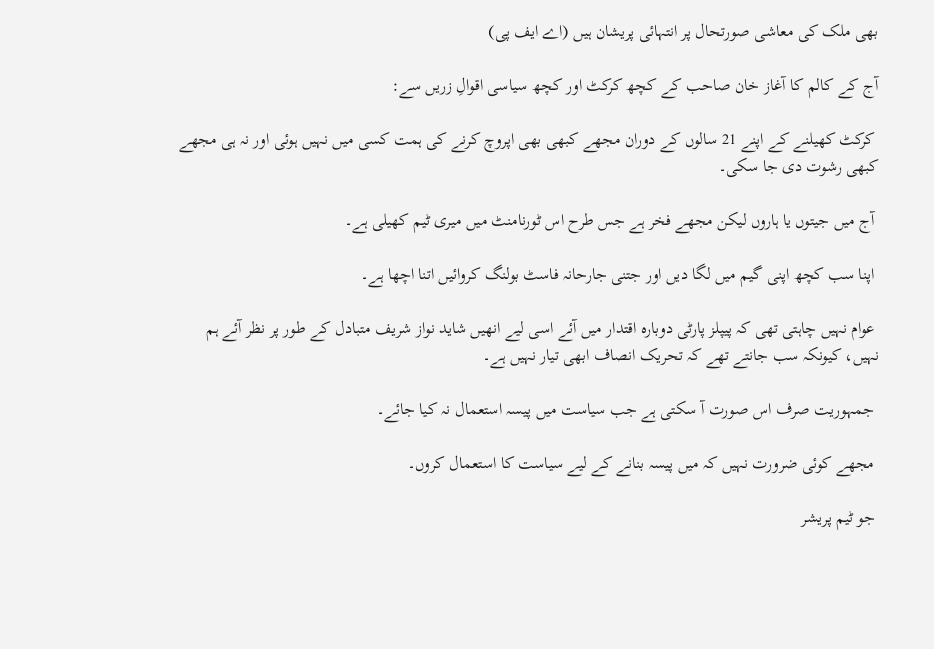بھی ملک کی معاشی صورتحال پر انتہائی پریشان ہیں (اے ایف پی)

آج کے کالم کا آغاز خان صاحب کے کچھ کرکٹ اور کچھ سیاسی اقوالِ زریں سے:

 کرکٹ کھیلنے کے اپنے 21 سالوں کے دوران مجھے کبھی بھی اپروچ کرنے کی ہمت کسی میں نہیں ہوئی اور نہ ہی مجھے کبھی رشوت دی جا سکی۔

 آج میں جیتوں یا ہاروں لیکن مجھے فخر ہے جس طرح اس ٹورنامنٹ میں میری ٹیم کھیلی ہے۔

 اپنا سب کچھ اپنی گیم میں لگا دیں اور جتنی جارحانہ فاسٹ بولنگ کروائیں اتنا اچھا ہے۔

 عوام نہیں چاہتی تھی کہ پیپلز پارٹی دوبارہ اقتدار میں آئے اسی لیے انھیں شاید نواز شریف متبادل کے طور پر نظر آئے ہم نہیں، کیونکہ سب جانتے تھے کہ تحریک انصاف ابھی تیار نہیں ہے۔

 جمہوریت صرف اس صورت آ سکتی ہے جب سیاست میں پیسہ استعمال نہ کیا جائے۔

 مجھے کوئی ضرورت نہیں کہ میں پیسہ بنانے کے لیے سیاست کا استعمال کروں۔

 جو ٹیم پریشر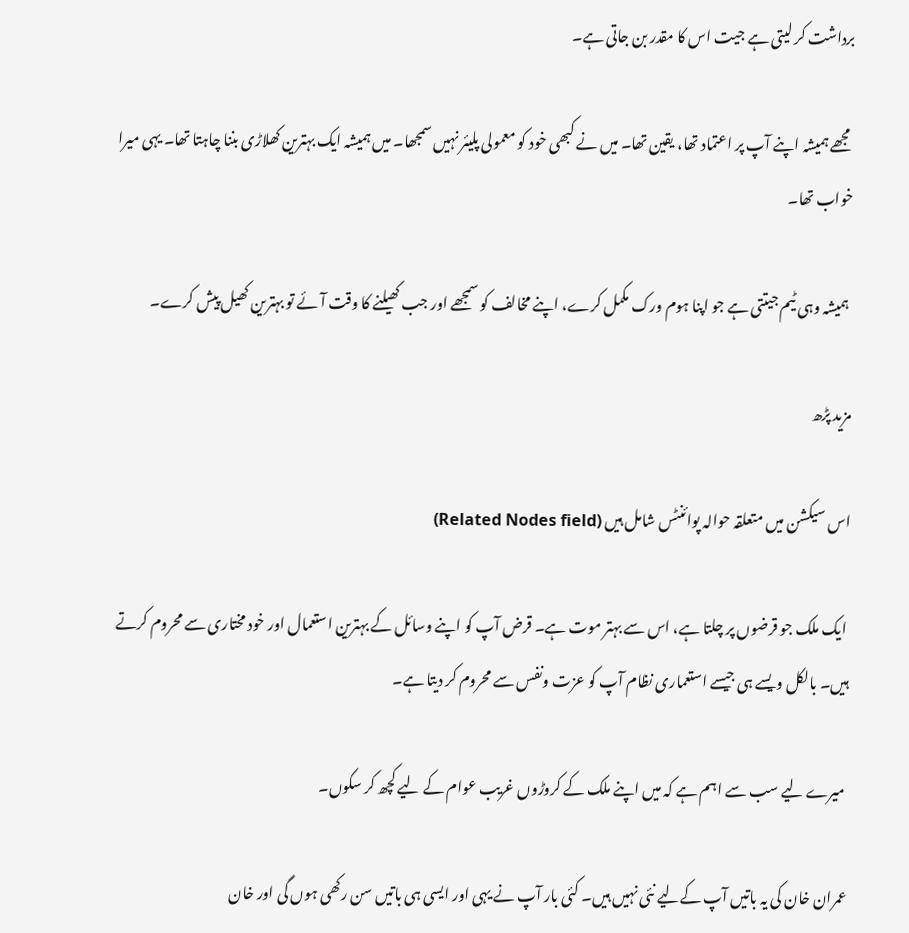برداشت کر لیتی ہے جیت اس کا مقدر بن جاتی ہے۔

 مجھے ہمیشہ اپنے آپ پر اعتماد تھا، یقین تھا۔ میں نے کبھی خود کو معمولی پلیئر نہیں سمجھا۔ میں ہمیشہ ایک بہترین کھلاڑی بننا چاہتا تھا۔ یہی میرا خواب تھا۔

 ہمیشہ وہی ٹیم جیتتی ہے جو اپنا ہوم ورک مکمل کرے، اپنے مخالف کو سمجھے اور جب کھیلنے کا وقت آئے تو بہترین کھیل پیش کرے۔

مزید پڑھ

اس سیکشن میں متعلقہ حوالہ پوائنٹس شامل ہیں (Related Nodes field)

 ایک ملک جو قرضوں پر چلتا ہے، اس سے بہتر موت ہے۔ قرض آپ کو اپنے وسائل کے بہترین استعمال اور خود مختاری سے محروم کرتے ہیں۔ بالکل ویسے ہی جیسے استعماری نظام آپ کو عزت ونفس سے محروم کر دیتا ہے۔

 میرے لیے سب سے اہم ہے کہ میں اپنے ملک کے کروڑوں غریب عوام کے لیے کچھ کر سکوں۔

عمران خان کی یہ باتیں آپ کےلیے نئی نہیں ہیں۔ کئی بار آپ نے یہی اور ایسی ہی باتیں سن رکھی ہوں گی اور خان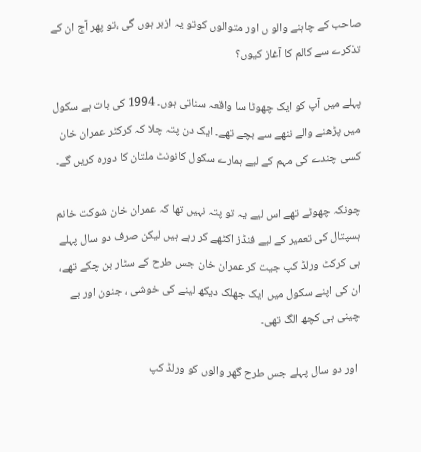صاحب کے چاہنے والو ں اور متوالوں کوتو یہ ازبر ہوں گی ،تو پھر آج ان کے تذکرے سے کالم کا آغاز کیوں؟

پہلے میں آپ کو ایک چھوٹا سا واقعہ سناتی ہوں۔ 1994 کی بات ہے سکول میں پڑھنے والے ننھے سے بچے تھے۔ ایک دن پتہ چلا کہ کرکٹر عمران خان کسی چندے کی مہم کے لیے ہمارے سکول کانونٹ ملتان کا دورہ کریں گے۔

چونکہ چھوٹے تھے اس لیے یہ تو پتہ نہیں تھا کہ عمران خان شوکت خانم ہسپتال کی تعمیر کے لیے فنڈز اکٹھے کر رہے ہیں لیکن صرف دو سال پہلے ہی کرکٹ ورلڈ کپ جیت کر عمران خان جس طرح کے سٹار بن چکے تھے، ان کی اپنے سکول میں ایک جھلک دیکھ لینے کی خوشی ، جنون اور بے چینی ہی کچھ الگ تھی۔

 اور دو سال پہلے جس طرح گھر والوں کو ورلڈ کپ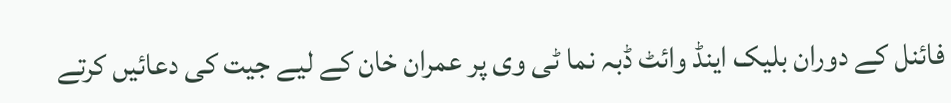فائنل کے دوران بلیک اینڈ وائٹ ڈبہ نما ٹی وی پر عمران خان کے لیے جیت کی دعائیں کرتے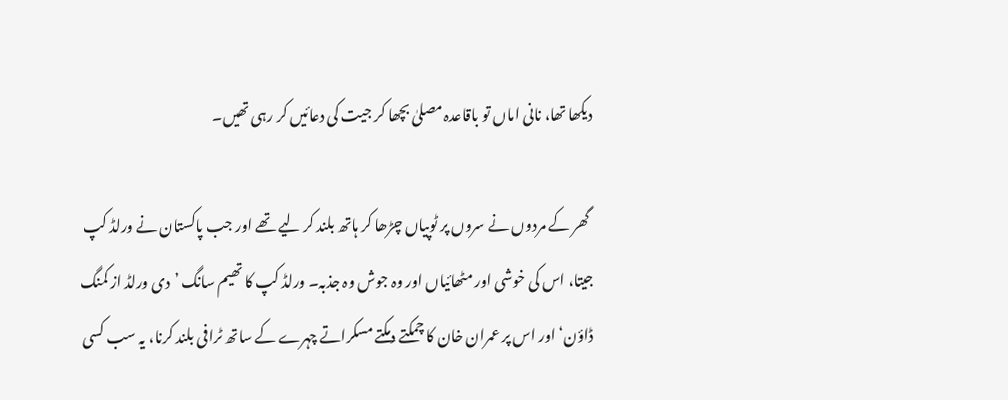دیکھا تھا، نانی اماں تو باقاعدہ مصلیٰ بچھا کر جیت کی دعائیں کر رہی تھیں۔

 گھر کے مردوں نے سروں پر ٹوپیاں چڑھا کر ہاتھ بلند کر لیے تھے اور جب پاکستان نے ورلڈ کپ جیتا، اس کی خوشی اور مٹھائیاں اور وہ جوش وہ جذبہ۔ ورلڈ کپ کا تھیم سانگ ’دی ورلڈ از کمنگ ڈاؤن‘ اور اس پر عمران خان کا چمکتے دمکتے مسکراتے چہرے کے ساتھ ٹرافی بلند کرنا، یہ سب کسی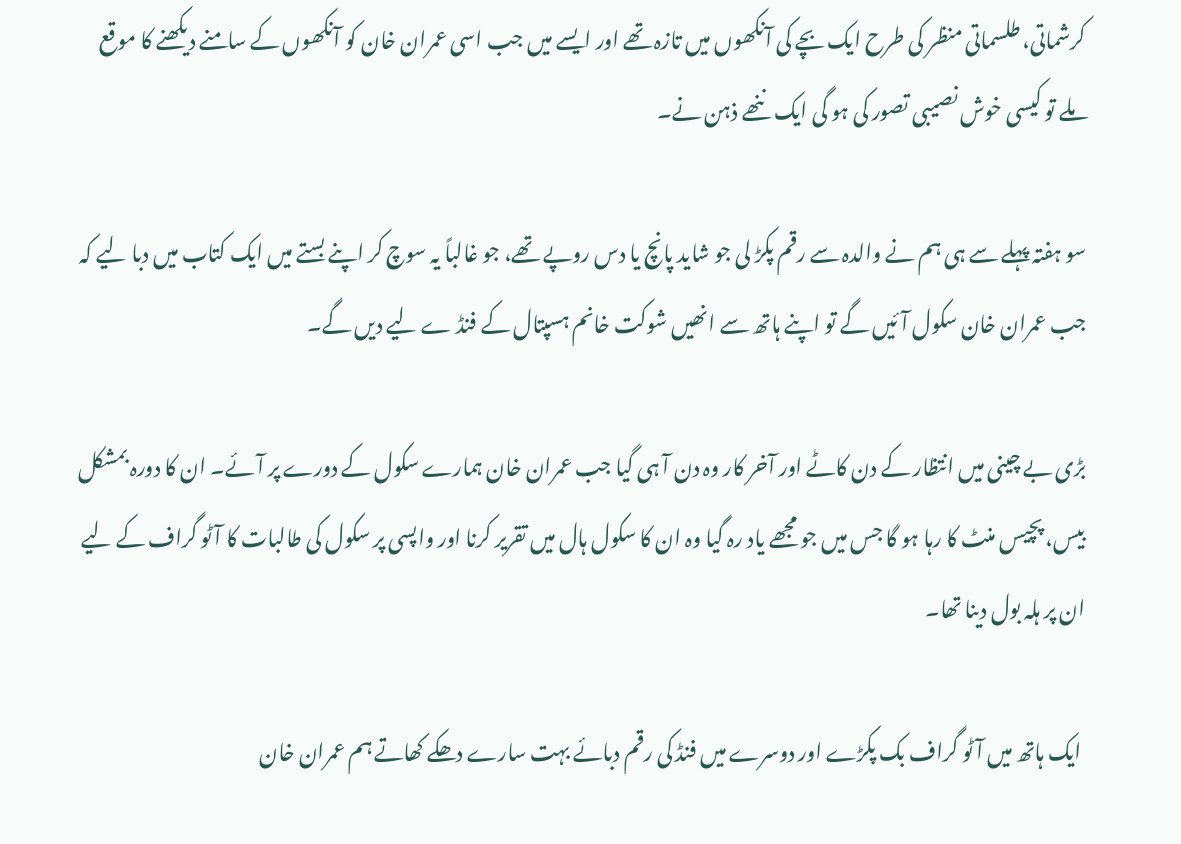کرشماتی، طلسماتی منظر کی طرح ایک بچے کی آنکھوں میں تازہ تھے اور ایسے میں جب اسی عمران خان کو آنکھوں کے سامنے دیکھنے کا موقع ملے تو کیسی خوش نصیبی تصور کی ہو گی ایک ننھے ذہن نے۔

سو ہفتہ پہلے سے ہی ہم نے والدہ سے رقم پکڑ لی جو شاید پانچ یا دس روپے تھے، جو غالباً یہ سوچ کر اپنے بستے میں ایک کتاب میں دبا لیے کہ جب عمران خان سکول آئیں گے تو اپنے ہاتھ سے انھیں شوکت خانم ہسپتال کے فنڈ ے لیے دیں گے۔

بڑی بے چینی میں انتظار کے دن کاٹے اور آخر کار وہ دن آ ہی گیا جب عمران خان ہمارے سکول کے دورے پر آئے۔ ان کا دورہ بمشکل بیس، پچیس منٹ کا رہا ہو گا جس میں جو مجھے یاد رہ گیا وہ ان کا سکول ہال میں تقریر کرنا اور واپسی پر سکول کی طالبات کا آٹو گراف کے لیے ان پر ہلہ بول دینا تھا۔

 ایک ہاتھ میں آٹو گراف بک پکڑے اور دوسرے میں فنڈ کی رقم دبائے بہت سارے دھکے کھاتے ہم عمران خان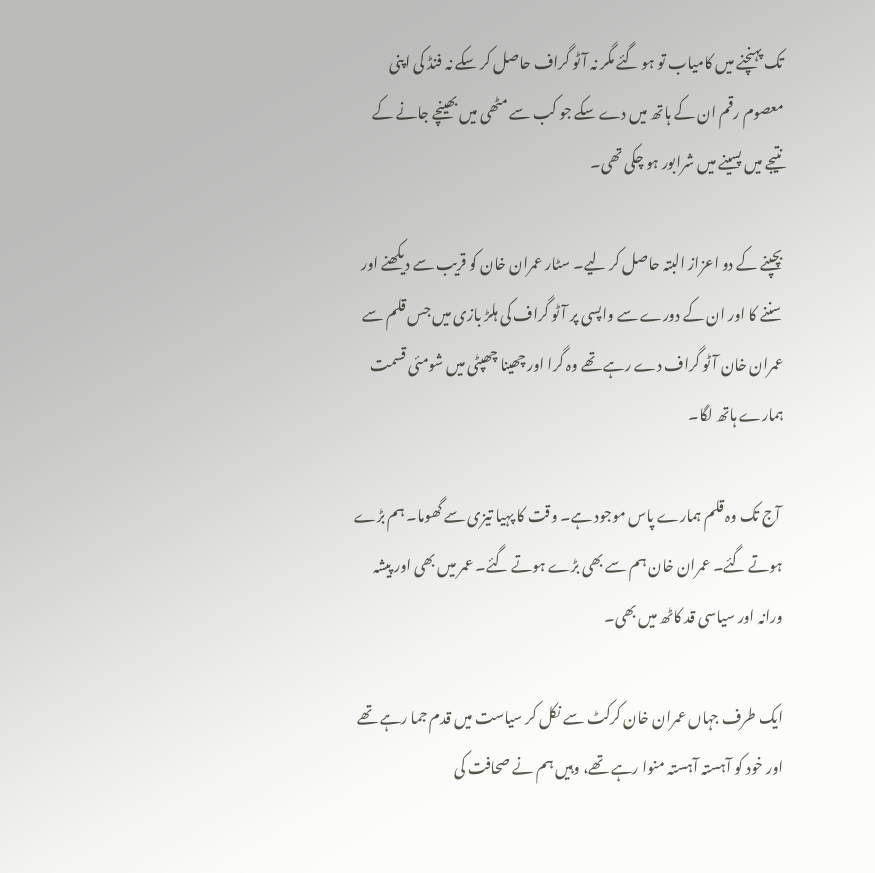تک پہنچنے میں کامیاب تو ہو گئے مگر نہ آٹو گراف حاصل کر سکے نہ فنڈ کی اپنی معصوم رقم ان کے ہاتھ میں دے سکے جو کب سے مٹھی میں بھینچے جانے کے نتیجے میں پسینے میں شرابور ہو چکی تھی۔

بچپنے کے دو اعزاز البتہ حاصل کر لیے۔ سٹار عمران خان کو قریب سے دیکھنے اور سننے کا اور ان کے دورے سے واپسی پر آٹو گراف کی ہلڑ بازی میں جس قلم سے عمران خان آٹو گراف دے رہے تھے وہ گرا اور چھینا چھپٹی میں شومئی قسمت ہمارے ہاتھ لگا۔

 آج تک وہ قلم ہمارے پاس موجود ہے۔ وقت کا پہیا تیزی سے گھوما۔ ہم بڑے ہوتے گئے۔ عمران خان ہم سے بھی بڑے ہوتے گئے۔ عمر میں بھی اور پیشہ ورانہ اور سیاسی قد کاٹھ میں بھی۔

ایک طرف جہاں عمران خان کرکٹ سے نکل کر سیاست میں قدم جما رہے تھے اور خود کو آہستہ آہستہ منوا رہے تھے، وہیں ہم نے صحافت کی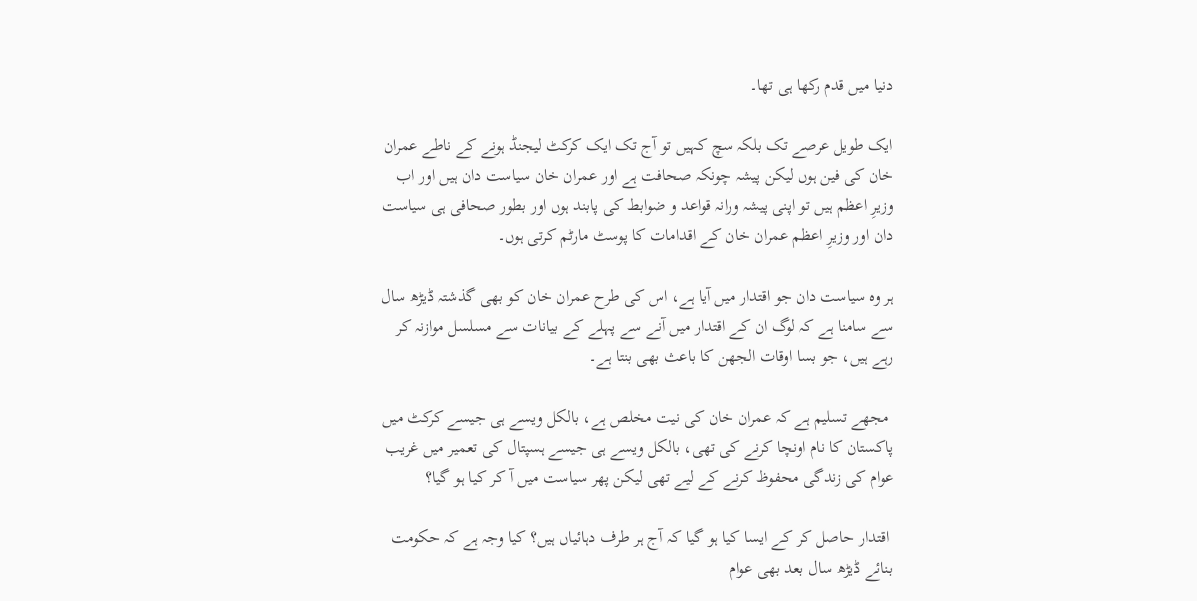دنیا میں قدم رکھا ہی تھا۔

ایک طویل عرصے تک بلکہ سچ کہیں تو آج تک ایک کرکٹ لیجنڈ ہونے کے ناطے عمران خان کی فین ہوں لیکن پیشہ چونکہ صحافت ہے اور عمران خان سیاست دان ہیں اور اب وزیرِ اعظم ہیں تو اپنی پیشہ ورانہ قواعد و ضوابط کی پابند ہوں اور بطور صحافی ہی سیاست دان اور وزیرِ اعظم عمران خان کے اقدامات کا پوسٹ مارٹم کرتی ہوں۔

ہر وہ سیاست دان جو اقتدار میں آیا ہے، اس کی طرح عمران خان کو بھی گذشتہ ڈیڑھ سال سے سامنا ہے کہ لوگ ان کے اقتدار میں آنے سے پہلے کے بیانات سے مسلسل موازنہ کر رہے ہیں، جو بسا اوقات الجھن کا باعث بھی بنتا ہے۔

 مجھے تسلیم ہے کہ عمران خان کی نیت مخلص ہے، بالکل ویسے ہی جیسے کرکٹ میں پاکستان کا نام اونچا کرنے کی تھی، بالکل ویسے ہی جیسے ہسپتال کی تعمیر میں غریب عوام کی زندگی محفوظ کرنے کے لیے تھی لیکن پھر سیاست میں آ کر کیا ہو گیا؟

 اقتدار حاصل کر کے ایسا کیا ہو گیا کہ آج ہر طرف دہائیاں ہیں؟ کیا وجہ ہے کہ حکومت بنائے ڈیڑھ سال بعد بھی عوام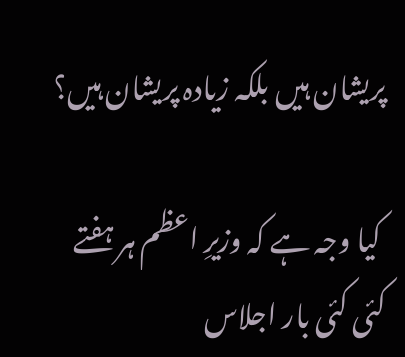پریشان ہیں بلکہ زیادہ پریشان ہیں؟

 کیا وجہ ہے کہ وزیرِ اعظم ہر ہفتے کئی کئی بار اجلاس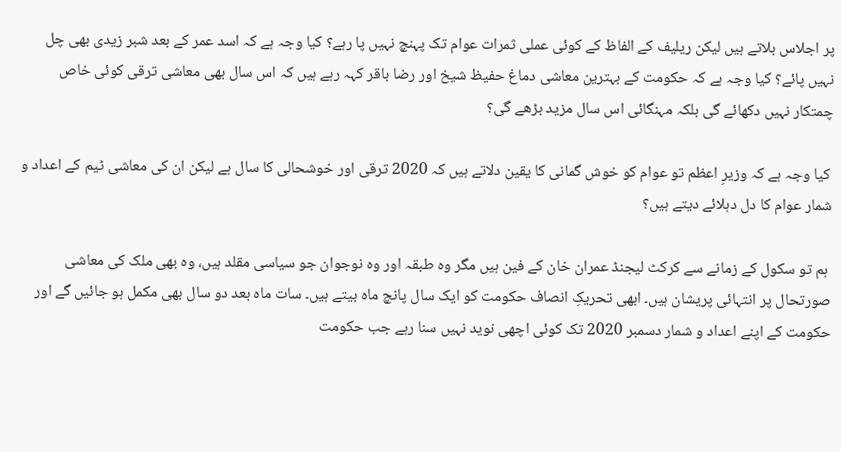پر اجلاس بلاتے ہیں لیکن ریلیف کے الفاظ کے کوئی عملی ثمرات عوام تک پہنچ نہیں پا رہے؟ کیا وجہ ہے کہ اسد عمر کے بعد شبر زیدی بھی چل نہیں پائے؟ کیا وجہ ہے کہ حکومت کے بہترین معاشی دماغ حفیظ شیخ اور رضا باقر کہہ رہے ہیں کہ اس سال بھی معاشی ترقی کوئی خاص چمتکار نہیں دکھائے گی بلکہ مہنگائی اس سال مزید بڑھے گی؟

 کیا وجہ ہے کہ وزیرِ اعظم تو عوام کو خوش گمانی کا یقین دلاتے ہیں کہ 2020 ترقی اور خوشحالی کا سال ہے لیکن ان کی معاشی ٹیم کے اعداد و شمار عوام کا دل دہلائے دیتے ہیں؟

 ہم تو سکول کے زمانے سے کرکٹ لیجنڈ عمران خان کے فین ہیں مگر وہ طبقہ اور وہ نوجوان جو سیاسی مقلد ہیں، وہ بھی ملک کی معاشی صورتحال پر انتہائی پریشان ہیں۔ ابھی تحریکِ انصاف حکومت کو ایک سال پانچ ماہ بیتے ہیں۔ سات ماہ بعد دو سال بھی مکمل ہو جائیں گے اور حکومت کے اپنے اعداد و شمار دسمبر 2020 تک کوئی اچھی نوید نہیں سنا رہے جب حکومت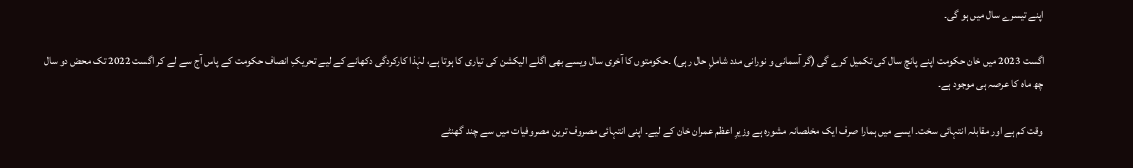اپنے تیسرے سال میں ہو گی۔

اگست 2023 میں خان حکومت اپنے پانچ سال کی تکمیل کرے گی (گر آسمانی و نورانی مدد شاملِ حال رہی) ۔حکومتوں کا آخری سال ویسے بھی اگلے الیکشن کی تیاری کا ہوتا ہے، لہٰذا کارکردگی دکھانے کے لیے تحریکِ انصاف حکومت کے پاس آج سے لے کر اگست 2022 تک محض دو سال چھ ماہ کا عرصہ ہی موجود ہے۔

 وقت کم ہے اور مقابلہ انتہائی سخت۔ ایسے میں ہمارا صرف ایک مخلصانہ مشورہ ہے وزیرِ اعظم عمران خان کے لیے۔ اپنی انتہائی مصروف ترین مصروفیات میں سے چند گھنٹے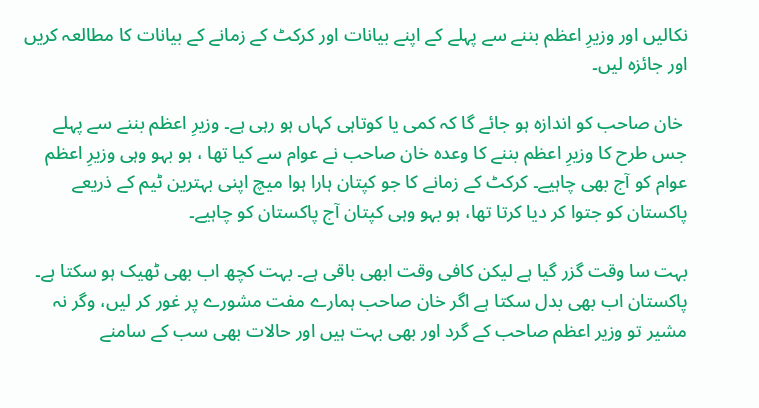نکالیں اور وزیرِ اعظم بننے سے پہلے کے اپنے بیانات اور کرکٹ کے زمانے کے بیانات کا مطالعہ کریں اور جائزہ لیں۔

 خان صاحب کو اندازہ ہو جائے گا کہ کمی یا کوتاہی کہاں ہو رہی ہے۔ وزیرِ اعظم بننے سے پہلے جس طرح کا وزیرِ اعظم بننے کا وعدہ خان صاحب نے عوام سے کیا تھا ، ہو بہو وہی وزیرِ اعظم عوام کو آج بھی چاہیے۔ کرکٹ کے زمانے کا جو کپتان ہارا ہوا میچ اپنی بہترین ٹیم کے ذریعے پاکستان کو جتوا کر دیا کرتا تھا، ہو بہو وہی کپتان آج پاکستان کو چاہیے۔

بہت سا وقت گزر گیا ہے لیکن کافی وقت ابھی باقی ہے۔ بہت کچھ اب بھی ٹھیک ہو سکتا ہے۔ پاکستان اب بھی بدل سکتا ہے اگر خان صاحب ہمارے مفت مشورے پر غور کر لیں، وگر نہ مشیر تو وزیر اعظم صاحب کے گرد اور بھی بہت ہیں اور حالات بھی سب کے سامنے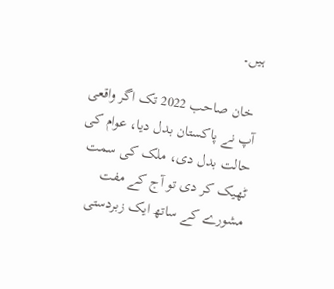ہیں۔

 خان صاحب 2022 تک اگر واقعی آپ نے پاکستان بدل دیا، عوام کی حالت بدل دی، ملک کی سمت ٹھیک کر دی تو آج کے مفت مشورے کے ساتھ ایک زبردستی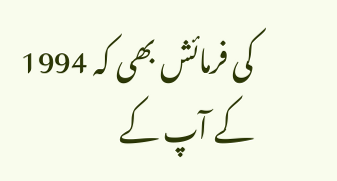کی فرمائش بھی کہ 1994 کے آپ کے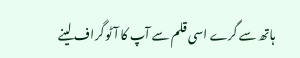ہاتھ سے گرے اسی قلم سے آپ کا آٹو گراف لینے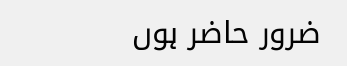ضرور حاضر ہوں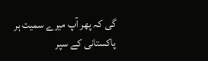گی کہ پھر آپ میرے سمیت ہر پاکستانی کے سپر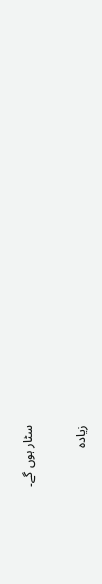سٹار ہوں گے۔

زیادہ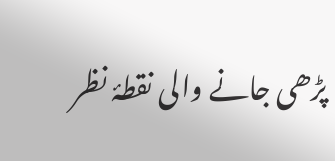پڑھی جانے والی نقطۂ نظر